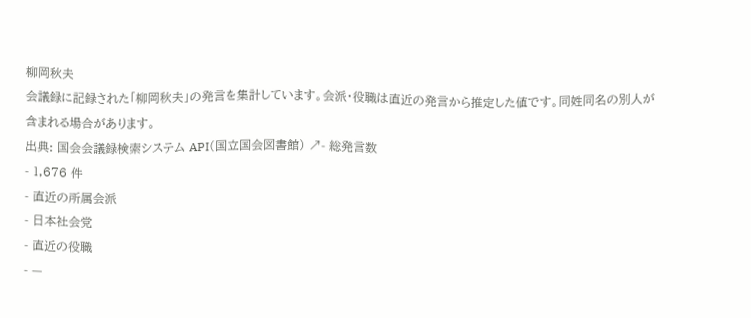柳岡秋夫
会議録に記録された「柳岡秋夫」の発言を集計しています。会派・役職は直近の発言から推定した値です。同姓同名の別人が含まれる場合があります。
出典: 国会会議録検索システム API(国立国会図書館) ↗- 総発言数
- 1,676 件
- 直近の所属会派
- 日本社会党
- 直近の役職
- —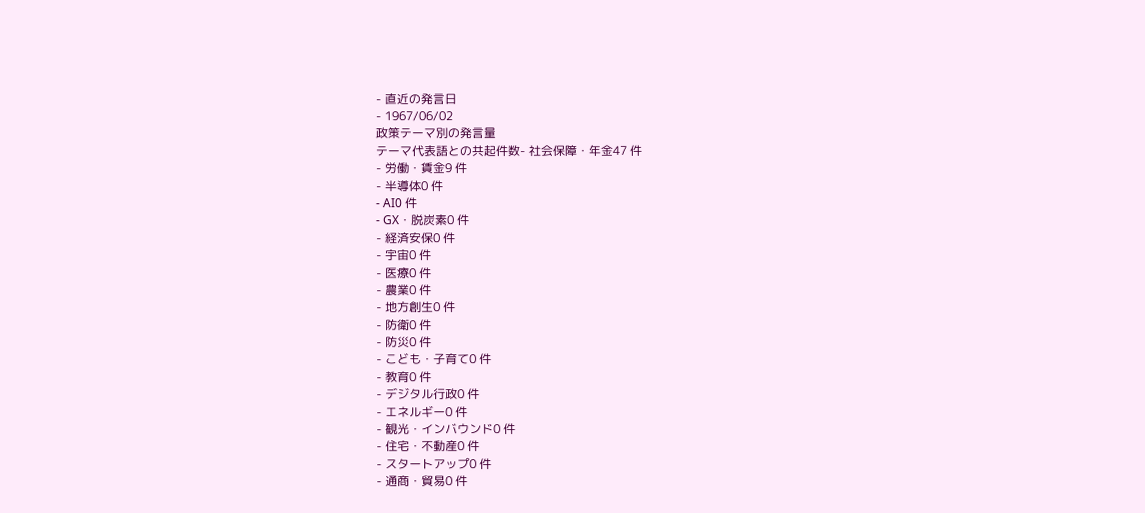- 直近の発言日
- 1967/06/02
政策テーマ別の発言量
テーマ代表語との共起件数- 社会保障・年金47 件
- 労働・賃金9 件
- 半導体0 件
- AI0 件
- GX・脱炭素0 件
- 経済安保0 件
- 宇宙0 件
- 医療0 件
- 農業0 件
- 地方創生0 件
- 防衛0 件
- 防災0 件
- こども・子育て0 件
- 教育0 件
- デジタル行政0 件
- エネルギー0 件
- 観光・インバウンド0 件
- 住宅・不動産0 件
- スタートアップ0 件
- 通商・貿易0 件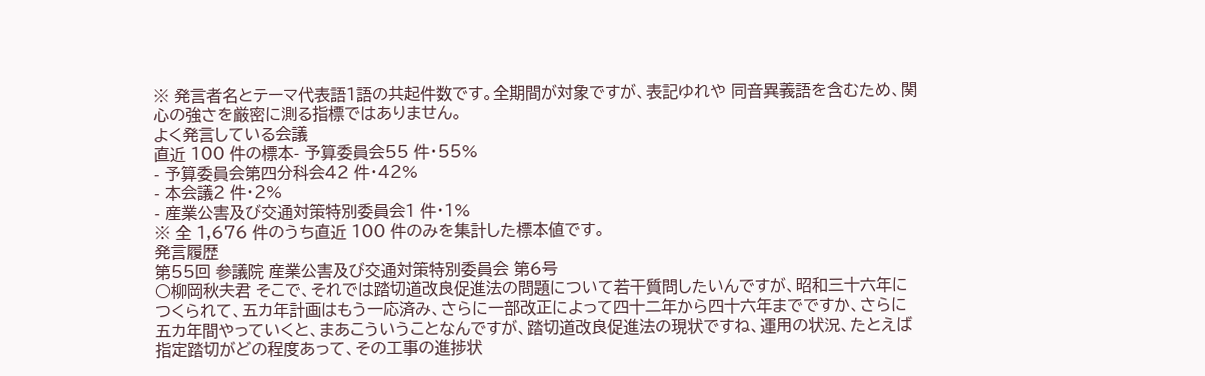※ 発言者名とテーマ代表語1語の共起件数です。全期間が対象ですが、表記ゆれや 同音異義語を含むため、関心の強さを厳密に測る指標ではありません。
よく発言している会議
直近 100 件の標本- 予算委員会55 件・55%
- 予算委員会第四分科会42 件・42%
- 本会議2 件・2%
- 産業公害及び交通対策特別委員会1 件・1%
※ 全 1,676 件のうち直近 100 件のみを集計した標本値です。
発言履歴
第55回 参議院 産業公害及び交通対策特別委員会 第6号
○柳岡秋夫君 そこで、それでは踏切道改良促進法の問題について若干質問したいんですが、昭和三十六年につくられて、五カ年計画はもう一応済み、さらに一部改正によって四十二年から四十六年までですか、さらに五カ年間やっていくと、まあこういうことなんですが、踏切道改良促進法の現状ですね、運用の状況、たとえば指定踏切がどの程度あって、その工事の進捗状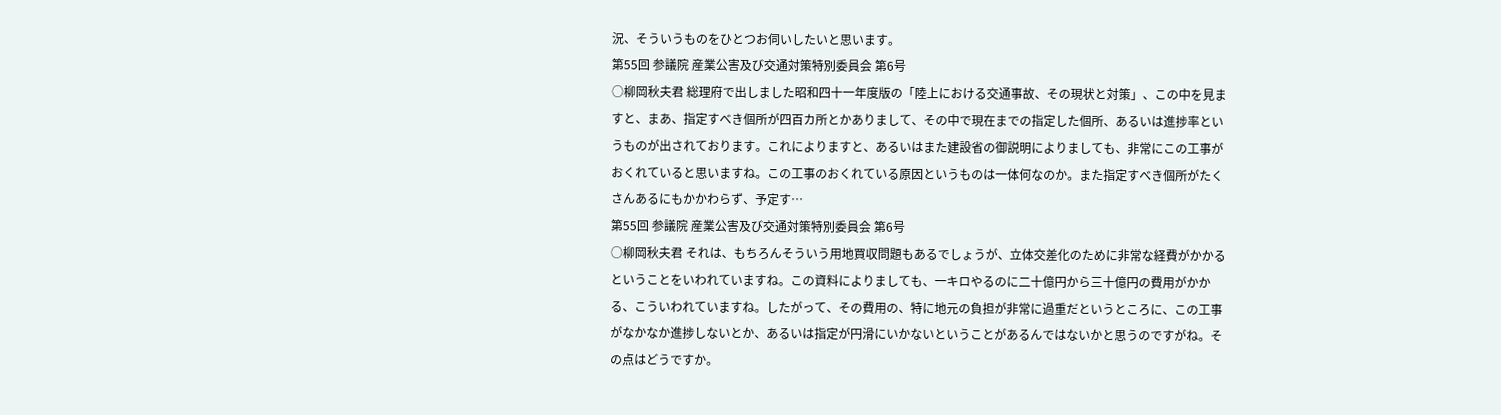況、そういうものをひとつお伺いしたいと思います。
第55回 参議院 産業公害及び交通対策特別委員会 第6号
○柳岡秋夫君 総理府で出しました昭和四十一年度版の「陸上における交通事故、その現状と対策」、この中を見ますと、まあ、指定すべき個所が四百カ所とかありまして、その中で現在までの指定した個所、あるいは進捗率というものが出されております。これによりますと、あるいはまた建設省の御説明によりましても、非常にこの工事がおくれていると思いますね。この工事のおくれている原因というものは一体何なのか。また指定すべき個所がたくさんあるにもかかわらず、予定す…
第55回 参議院 産業公害及び交通対策特別委員会 第6号
○柳岡秋夫君 それは、もちろんそういう用地買収問題もあるでしょうが、立体交差化のために非常な経費がかかるということをいわれていますね。この資料によりましても、一キロやるのに二十億円から三十億円の費用がかかる、こういわれていますね。したがって、その費用の、特に地元の負担が非常に過重だというところに、この工事がなかなか進捗しないとか、あるいは指定が円滑にいかないということがあるんではないかと思うのですがね。その点はどうですか。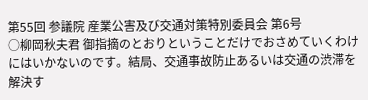第55回 参議院 産業公害及び交通対策特別委員会 第6号
○柳岡秋夫君 御指摘のとおりということだけでおさめていくわけにはいかないのです。結局、交通事故防止あるいは交通の渋滞を解決す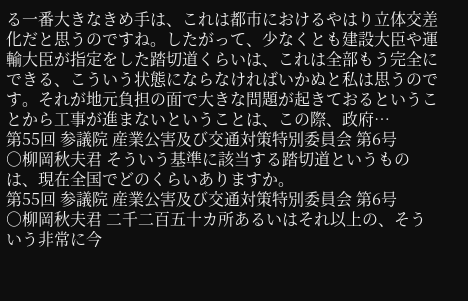る一番大きなきめ手は、これは都市におけるやはり立体交差化だと思うのですね。したがって、少なくとも建設大臣や運輸大臣が指定をした踏切道くらいは、これは全部もう完全にできる、こういう状態にならなければいかぬと私は思うのです。それが地元負担の面で大きな問題が起きておるということから工事が進まないということは、この際、政府…
第55回 参議院 産業公害及び交通対策特別委員会 第6号
○柳岡秋夫君 そういう基準に該当する踏切道というものは、現在全国でどのくらいありますか。
第55回 参議院 産業公害及び交通対策特別委員会 第6号
○柳岡秋夫君 二千二百五十カ所あるいはそれ以上の、そういう非常に今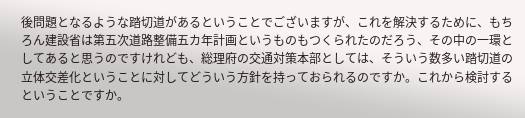後問題となるような踏切道があるということでございますが、これを解決するために、もちろん建設省は第五次道路整備五カ年計画というものもつくられたのだろう、その中の一環としてあると思うのですけれども、総理府の交通対策本部としては、そういう数多い踏切道の立体交差化ということに対してどういう方針を持っておられるのですか。これから検討するということですか。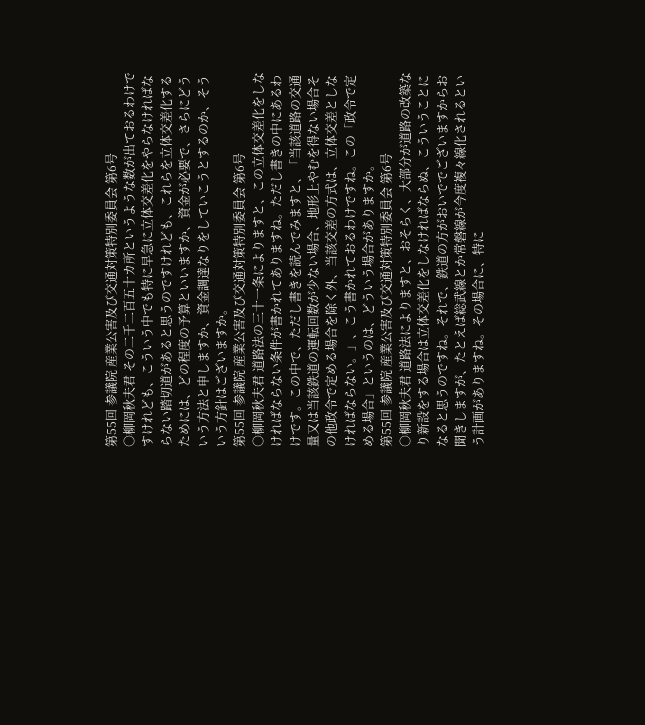第55回 参議院 産業公害及び交通対策特別委員会 第6号
○柳岡秋夫君 その二千二百五十カ所というような数が出ておるわけですけれども、こういう中でも特に早急に立体交差化をやらなければならない踏切道があると思うのですけれども、これらを立体交差化するためには、どの程度の予算といいますか、資金が必要で、さらにどういう方法と申しますか、資金調達なりをしていこうとするのか、そういう方針はございますか。
第55回 参議院 産業公害及び交通対策特別委員会 第6号
○柳岡秋夫君 道路法の三十一条によりますと、この立体交差化をしなければならない条件が書かれてありますね。ただし書きの中にあるわけです。この中で、ただし書きを読んでみますと、「当該道路の交通量又は当該鉄道の運転回数が少ない場合、地形上やむを得ない場合その他政令で定める場合を除く外、当該交差の方式は、立体交差としなければならない。」、こう書かれておるわけですね。この「政令で定める場合」というのは、どういう場合がありますか。
第55回 参議院 産業公害及び交通対策特別委員会 第6号
○柳岡秋夫君 道路法によりますと、おそらく、大部分が道路の改築なり新設をする場合は立体交差化をしなければならぬ、こういうことになると思うのですね。それで、鉄道の方がおいででございますからお聞きしますが、たとえば総武線とか常磐線が今度複々線化されるという計画がありますね。その場合に、特に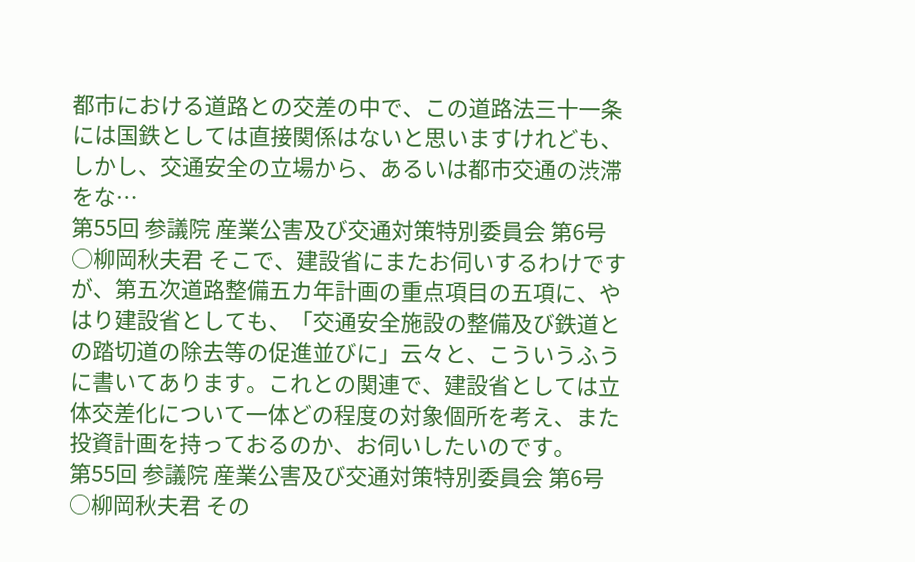都市における道路との交差の中で、この道路法三十一条には国鉄としては直接関係はないと思いますけれども、しかし、交通安全の立場から、あるいは都市交通の渋滞をな…
第55回 参議院 産業公害及び交通対策特別委員会 第6号
○柳岡秋夫君 そこで、建設省にまたお伺いするわけですが、第五次道路整備五カ年計画の重点項目の五項に、やはり建設省としても、「交通安全施設の整備及び鉄道との踏切道の除去等の促進並びに」云々と、こういうふうに書いてあります。これとの関連で、建設省としては立体交差化について一体どの程度の対象個所を考え、また投資計画を持っておるのか、お伺いしたいのです。
第55回 参議院 産業公害及び交通対策特別委員会 第6号
○柳岡秋夫君 その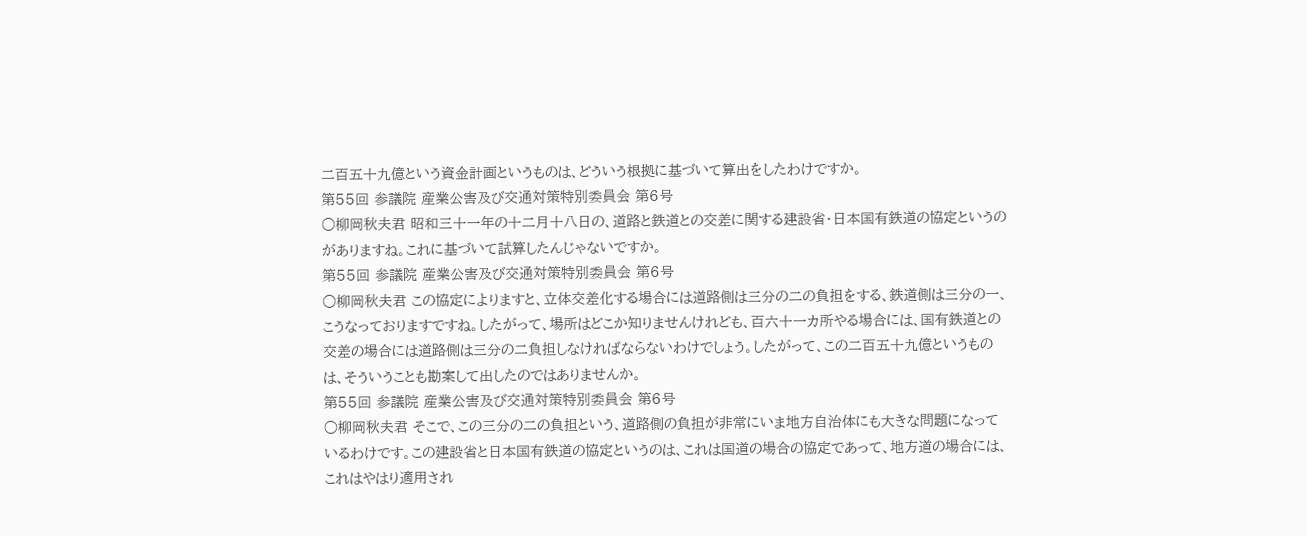二百五十九億という資金計画というものは、どういう根拠に基づいて算出をしたわけですか。
第55回 参議院 産業公害及び交通対策特別委員会 第6号
○柳岡秋夫君 昭和三十一年の十二月十八日の、道路と鉄道との交差に関する建設省・日本国有鉄道の協定というのがありますね。これに基づいて試算したんじゃないですか。
第55回 参議院 産業公害及び交通対策特別委員会 第6号
○柳岡秋夫君 この協定によりますと、立体交差化する場合には道路側は三分の二の負担をする、鉄道側は三分の一、こうなっておりますですね。したがって、場所はどこか知りませんけれども、百六十一カ所やる場合には、国有鉄道との交差の場合には道路側は三分の二負担しなければならないわけでしょう。したがって、この二百五十九億というものは、そういうことも勘案して出したのではありませんか。
第55回 参議院 産業公害及び交通対策特別委員会 第6号
○柳岡秋夫君 そこで、この三分の二の負担という、道路側の負担が非常にいま地方自治体にも大きな問題になっているわけです。この建設省と日本国有鉄道の協定というのは、これは国道の場合の協定であって、地方道の場合には、これはやはり適用され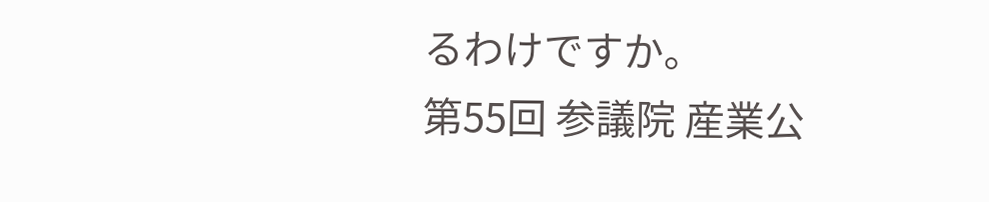るわけですか。
第55回 参議院 産業公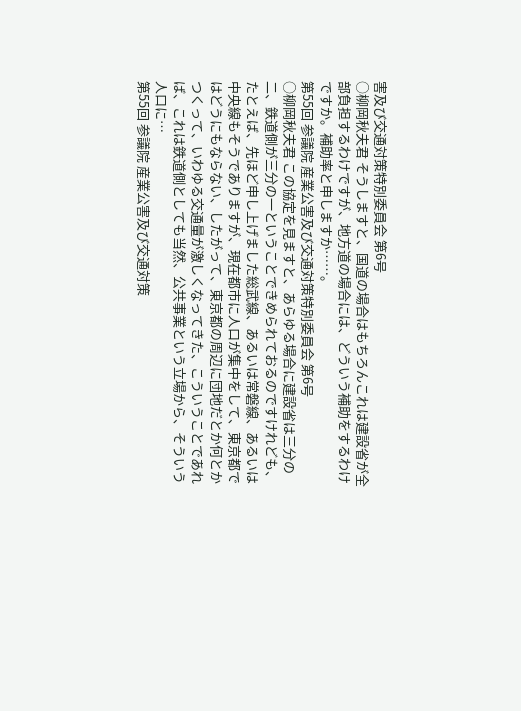害及び交通対策特別委員会 第6号
○柳岡秋夫君 そうしますと、国道の場合はもちろんこれは建設省が全部負担するわけですが、地方道の場合には、どういう補助をするわけですか。補助率と申しますか……。
第55回 参議院 産業公害及び交通対策特別委員会 第6号
○柳岡秋夫君 この協定を見ますと、あらゆる場合に建設省は三分の二、鉄道側が三分の一ということできめられておるのですけれども、たとえば、先ほど申し上げました総武線、あるいは常磐線、あるいは中央線もそうでありますが、現在都市に人口が集中をして、東京都ではどうにもならない、したがって、東京都の周辺に団地だとか何とかつくって、いわゆる交通量が激しくなってきた、こういうことであれば、これは鉄道側としても当然、公共事業という立場から、そういう人口に…
第55回 参議院 産業公害及び交通対策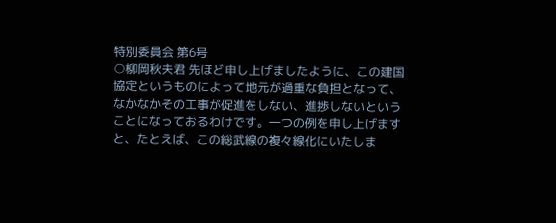特別委員会 第6号
○柳岡秋夫君 先ほど申し上げましたように、この建国協定というものによって地元が過重な負担となって、なかなかその工事が促進をしない、進捗しないということになっておるわけです。一つの例を申し上げますと、たとえば、この総武線の複々線化にいたしま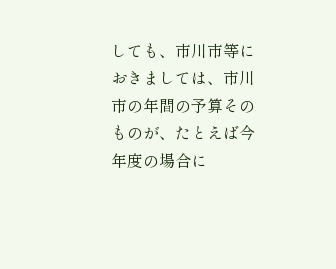しても、市川市等におきましては、市川市の年間の予算そのものが、たとえば今年度の場合に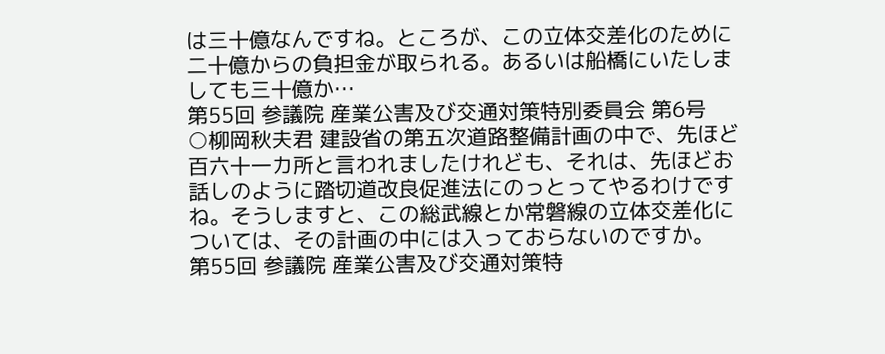は三十億なんですね。ところが、この立体交差化のために二十億からの負担金が取られる。あるいは船橋にいたしましても三十億か…
第55回 参議院 産業公害及び交通対策特別委員会 第6号
○柳岡秋夫君 建設省の第五次道路整備計画の中で、先ほど百六十一カ所と言われましたけれども、それは、先ほどお話しのように踏切道改良促進法にのっとってやるわけですね。そうしますと、この総武線とか常磐線の立体交差化については、その計画の中には入っておらないのですか。
第55回 参議院 産業公害及び交通対策特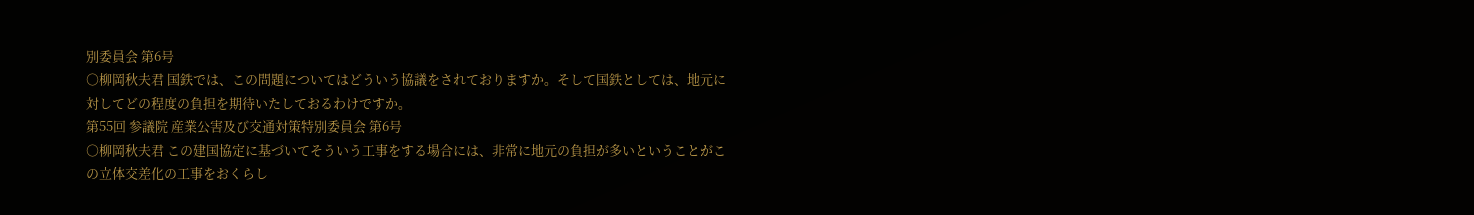別委員会 第6号
○柳岡秋夫君 国鉄では、この問題についてはどういう協議をされておりますか。そして国鉄としては、地元に対してどの程度の負担を期待いたしておるわけですか。
第55回 参議院 産業公害及び交通対策特別委員会 第6号
○柳岡秋夫君 この建国協定に基づいてそういう工事をする場合には、非常に地元の負担が多いということがこの立体交差化の工事をおくらし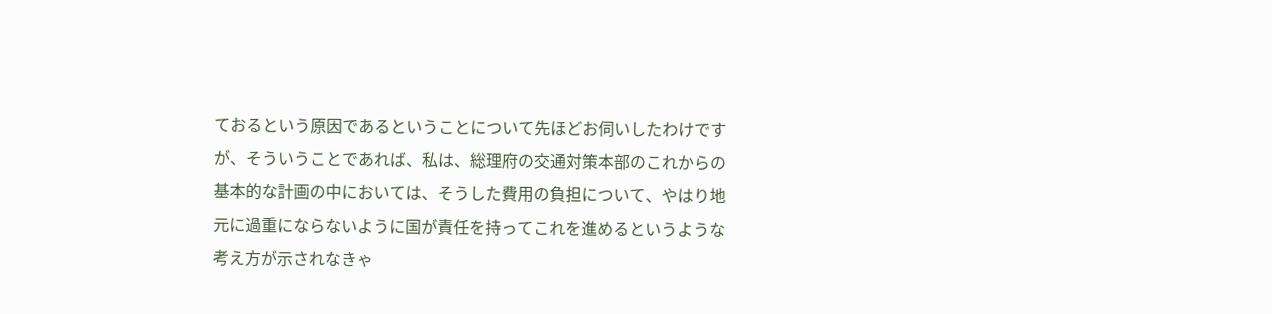ておるという原因であるということについて先ほどお伺いしたわけですが、そういうことであれば、私は、総理府の交通対策本部のこれからの基本的な計画の中においては、そうした費用の負担について、やはり地元に過重にならないように国が責任を持ってこれを進めるというような考え方が示されなきゃ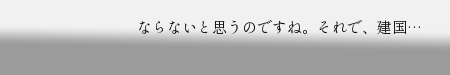ならないと思うのですね。それで、建国…